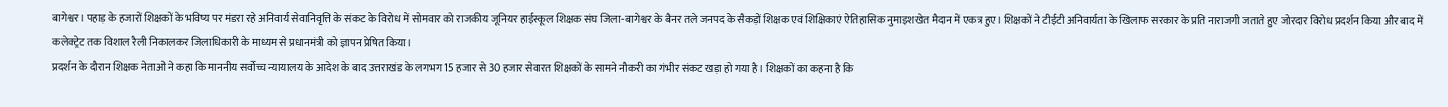बागेश्वर। पहाड़ के हजारों शिक्षकों के भविष्य पर मंडरा रहे अनिवार्य सेवानिवृत्ति के संकट के विरोध में सोमवार को राजकीय जूनियर हाईस्कूल शिक्षक संघ जिला-बागेश्वर के बैनर तले जनपद के सैकड़ों शिक्षक एवं शिक्षिकाएं ऐतिहासिक नुमाइशखेत मैदान में एकत्र हुए। शिक्षकों ने टीईटी अनिवार्यता के खिलाफ सरकार के प्रति नाराजगी जताते हुए जोरदार विरोध प्रदर्शन किया और बाद में कलेक्ट्रेट तक विशाल रैली निकालकर जिलाधिकारी के माध्यम से प्रधानमंत्री को ज्ञापन प्रेषित किया।
प्रदर्शन के दौरान शिक्षक नेताओं ने कहा कि माननीय सर्वोच्च न्यायालय के आदेश के बाद उत्तराखंड के लगभग 15 हजार से 30 हजार सेवारत शिक्षकों के सामने नौकरी का गंभीर संकट खड़ा हो गया है। शिक्षकों का कहना है कि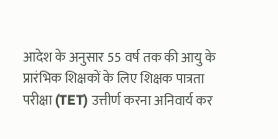आदेश के अनुसार 55 वर्ष तक की आयु के प्रारंभिक शिक्षकों के लिए शिक्षक पात्रता परीक्षा (TET) उत्तीर्ण करना अनिवार्य कर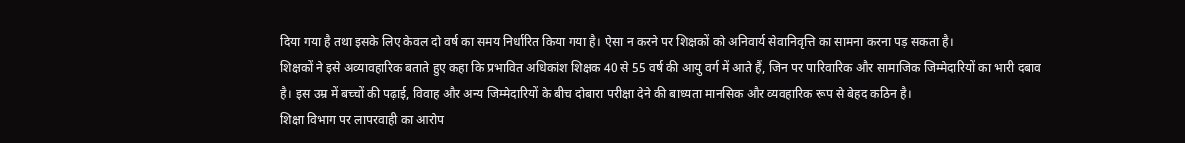दिया गया है तथा इसके लिए केवल दो वर्ष का समय निर्धारित किया गया है। ऐसा न करने पर शिक्षकों को अनिवार्य सेवानिवृत्ति का सामना करना पड़ सकता है।
शिक्षकों ने इसे अव्यावहारिक बताते हुए कहा कि प्रभावित अधिकांश शिक्षक 40 से 55 वर्ष की आयु वर्ग में आते हैं, जिन पर पारिवारिक और सामाजिक जिम्मेदारियों का भारी दबाव है। इस उम्र में बच्चों की पढ़ाई, विवाह और अन्य जिम्मेदारियों के बीच दोबारा परीक्षा देने की बाध्यता मानसिक और व्यवहारिक रूप से बेहद कठिन है।
शिक्षा विभाग पर लापरवाही का आरोप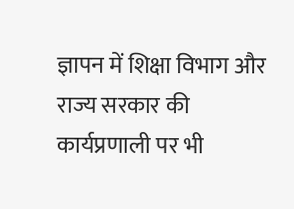ज्ञापन में शिक्षा विभाग और राज्य सरकार की कार्यप्रणाली पर भी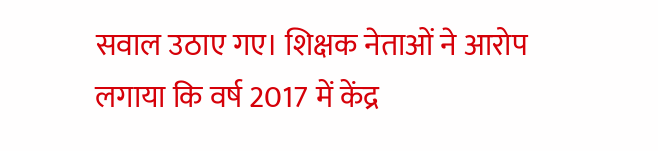सवाल उठाए गए। शिक्षक नेताओं ने आरोप लगाया कि वर्ष 2017 में केंद्र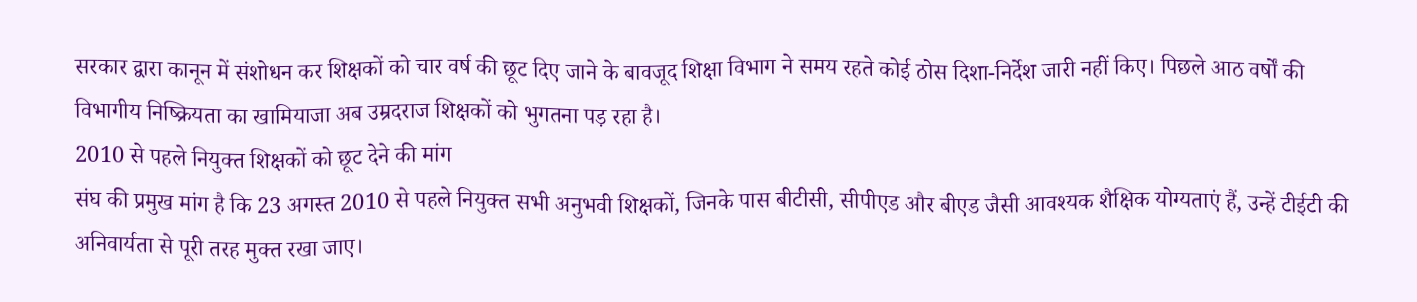सरकार द्वारा कानून में संशोधन कर शिक्षकों को चार वर्ष की छूट दिए जाने के बावजूद शिक्षा विभाग ने समय रहते कोई ठोस दिशा-निर्देश जारी नहीं किए। पिछले आठ वर्षों की विभागीय निष्क्रियता का खामियाजा अब उम्रदराज शिक्षकों को भुगतना पड़ रहा है।
2010 से पहले नियुक्त शिक्षकों को छूट देने की मांग
संघ की प्रमुख मांग है कि 23 अगस्त 2010 से पहले नियुक्त सभी अनुभवी शिक्षकों, जिनके पास बीटीसी, सीपीएड और बीएड जैसी आवश्यक शैक्षिक योग्यताएं हैं, उन्हें टीईटी की अनिवार्यता से पूरी तरह मुक्त रखा जाए।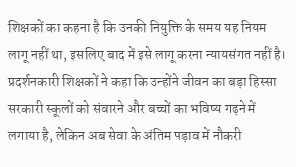शिक्षकों का कहना है कि उनकी नियुक्ति के समय यह नियम लागू नहीं था, इसलिए बाद में इसे लागू करना न्यायसंगत नहीं है।
प्रदर्शनकारी शिक्षकों ने कहा कि उन्होंने जीवन का बड़ा हिस्सा सरकारी स्कूलों को संवारने और बच्चों का भविष्य गढ़ने में लगाया है, लेकिन अब सेवा के अंतिम पड़ाव में नौकरी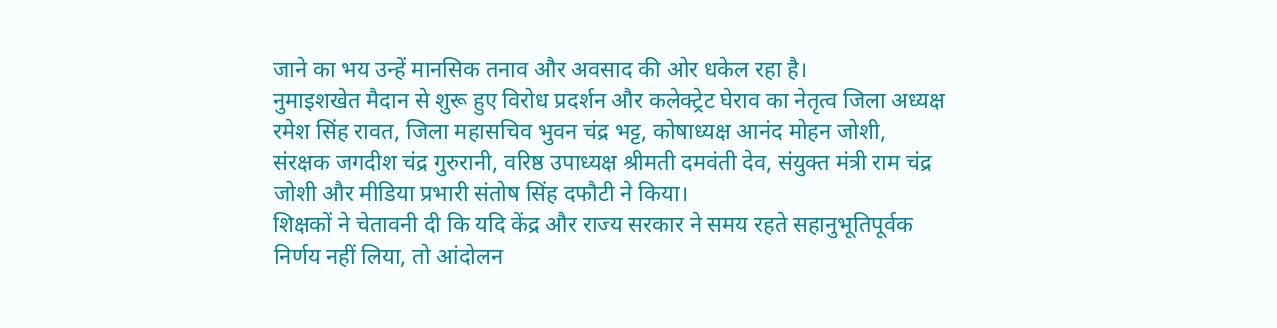जाने का भय उन्हें मानसिक तनाव और अवसाद की ओर धकेल रहा है।
नुमाइशखेत मैदान से शुरू हुए विरोध प्रदर्शन और कलेक्ट्रेट घेराव का नेतृत्व जिला अध्यक्ष रमेश सिंह रावत, जिला महासचिव भुवन चंद्र भट्ट, कोषाध्यक्ष आनंद मोहन जोशी, संरक्षक जगदीश चंद्र गुरुरानी, वरिष्ठ उपाध्यक्ष श्रीमती दमवंती देव, संयुक्त मंत्री राम चंद्र जोशी और मीडिया प्रभारी संतोष सिंह दफौटी ने किया।
शिक्षकों ने चेतावनी दी कि यदि केंद्र और राज्य सरकार ने समय रहते सहानुभूतिपूर्वक निर्णय नहीं लिया, तो आंदोलन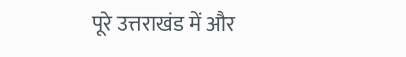पूरे उत्तराखंड में और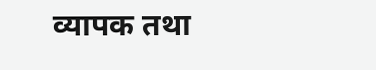व्यापक तथा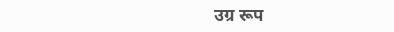उग्र रूप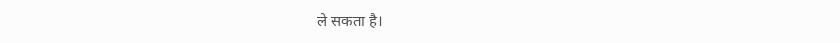ले सकता है।